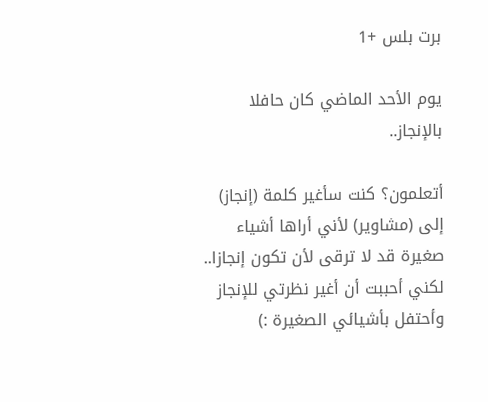برت بلس +1

يوم الأحد الماضي كان حافلا بالإنجاز..

أتعلمون؟ كنت سأغير كلمة (إنجاز) إلى (مشاوير) لأني أراها أشياء صغيرة قد لا ترقى لأن تكون إنجازا.. لكني أحببت أن أغير نظرتي للإنجاز وأحتفل بأشيائي الصغيرة :)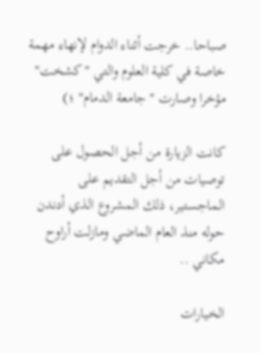صباحا.. خرجت أثناء الدوام لإنهاء مهمة خاصة في كلية العلوم والتي "كشخت" مؤخرا وصارت "جامعة الدمام" ؛)

كانت الزيارة من أجل الحصول على توصيات من أجل التقديم على الماجستير، ذلك المشروع الذي أدندن حوله منذ العام الماضي ومازلت أراوح مكاني ..

الخيارات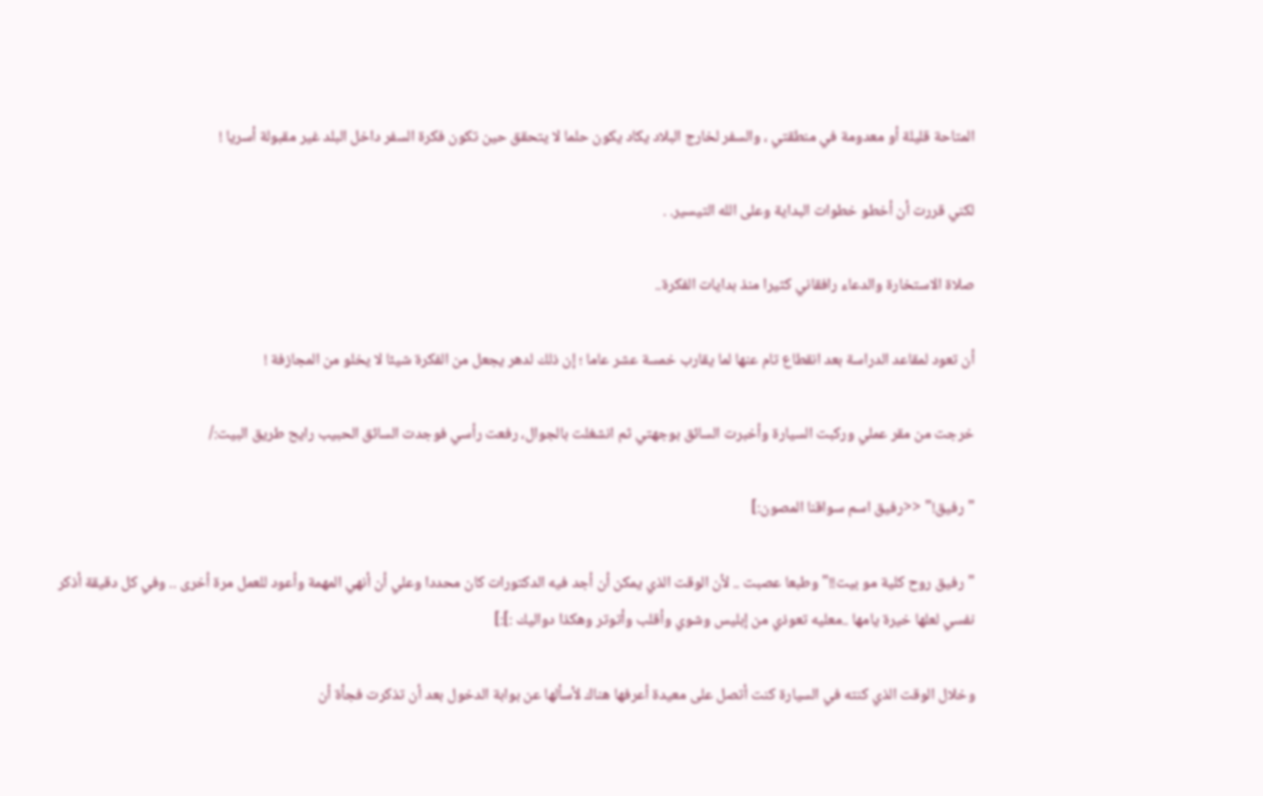المتاحة قليلة أو معدومة في منطقتي ، والسفر لخارج البلاد يكاد يكون حلما لا يتحقق حين تكون فكرة السفر داخل البلد غير مقبولة أسريا !

لكني قررت أن أخطو خطوات البداية وعلى الله التيسير. .

صلاة الاستخارة والدعاء رافقاني كثيرا منذ بدايات الفكرة..

أن تعود لمقاعد الدراسة بعد انقطاع تام عنها لما يقارب خمسة عشر عاما ؛ إن ذلك لدهر يجعل من الفكرة شيئا لا يخلو من المجازفة !

خرجت من مقر عملي وركبت السيارة وأخبرت السائق بوجهتي ثم انشغلت بالجوال، رفعت رأسي فوجدت السائق الحبيب رايح طريق البيت:/

"رفيق!" <<رفيق اسم سواقنا المصون:]

"رفيق روح كلية مو بيت!!" وطبعا عصبت .. لأن الوقت الذي يمكن أن أجد فيه الدكتورات كان محددا وعلي أن أنهي المهمة وأعود للعمل مرة أخرى .. وفي كل دقيقة أذكر نفسي لعلها خيرة يامها ..معليه تعوذي من إبليس وشوي وأقلب وأتوتر وهكذا دواليك :]:]

وخلال الوقت الذي كنته في السيارة كنت أتصل على معيدة أعرفها هناك لأسألها عن بوابة الدخول بعد أن تذكرت فجأة أن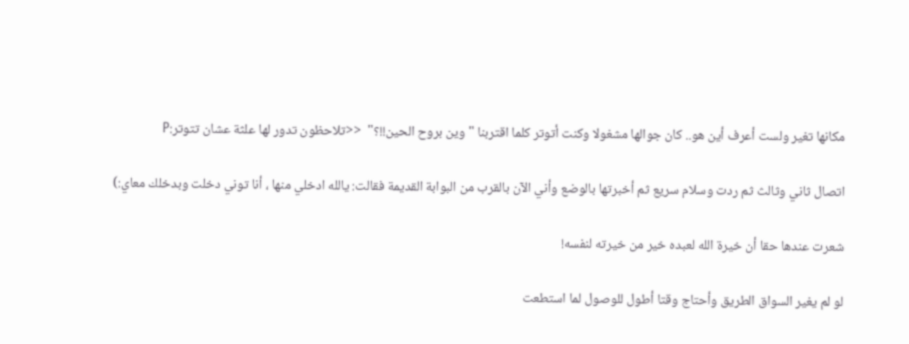مكانها تغير ولست أعرف أين هو.. كان جوالها مشغولا وكنت أتوتر كلما اقتربنا "وين بروح الحين!!؟"  <<تلاحظون تدور لها علثة عشان تتوتر:P

اتصال ثاني وثالث ثم ردت وسلام سريع ثم أخبرتها بالوضع وأني الآن بالقرب من البوابة القديمة فقالت: يالله ادخلي منها ، أنا توني دخلت وبدخلك معاي:)

شعرت عندها حقا أن خيرة الله لعبده خير من خيرته لنفسه!

لو لم يغير السواق الطريق وأحتاج وقتا أطول للوصول لما استطعت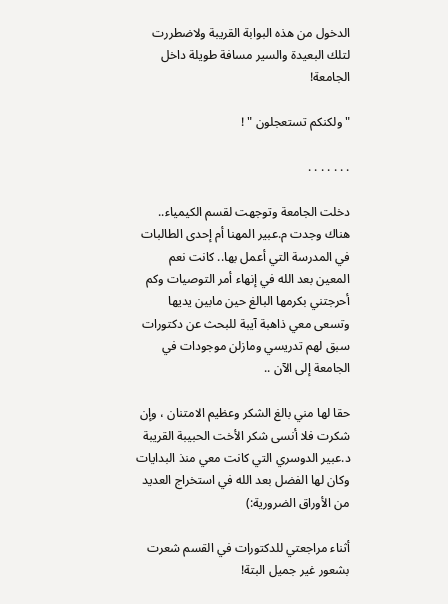الدخول من هذه البوابة القريبة ولاضطررت لتلك البعيدة والسير مسافة طويلة داخل الجامعة!

" ولكنكم تستعجلون " !

. . . . . . .

دخلت الجامعة وتوجهت لقسم الكيمياء.. هناك وجدت م.عبير المهنا أم إحدى الطالبات في المدرسة التي أعمل بها.. كانت نعم المعين بعد الله في إنهاء أمر التوصيات وكم أحرجتني بكرمها البالغ حين مابين يديها وتسعى معي ذاهبة آيبة للبحث عن دكتورات سبق لهم تدريسي ومازلن موجودات في الجامعة إلى الآن ..

حقا لها مني بالغ الشكر وعظيم الامتنان ، وإن شكرت فلا أنسى شكر الأخت الحبيبة القريبة د.عبير الدوسري التي كانت معي منذ البدايات وكان لها الفضل بعد الله في استخراج العديد من الأوراق الضرورية:)

أثناء مراجعتي للدكتورات في القسم شعرت بشعور غير جميل البتة!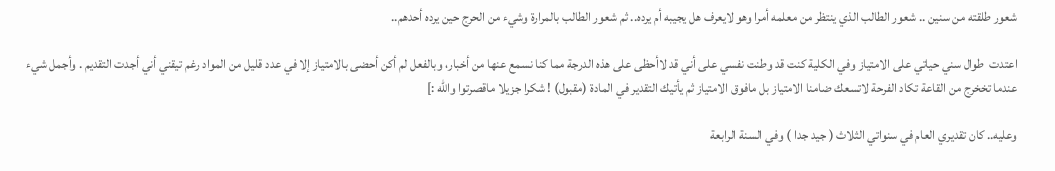شعور طلقته من سنين .. شعور الطالب الذي ينتظر من معلمه أمرا وهو لايعرف هل يجيبه أم يرده.. ثم شعور الطالب بالمرارة وشيء من الحرج حين يرده أحدهم..

اعتدت  طوال سني حياتي على الامتياز وفي الكلية كنت قد وطنت نفسي على أني قد لاأحظى على هذه الدرجة مما كنا نسمع عنها من أخبار، وبالفعل لم أكن أحضى بالامتياز إلا في عدد قليل من المواد رغم تيقني أني أجدت التقديم . وأجمل شيء عندما تخخرج من القاعة تكاد الفرحة لاتسعك ضامنا الامتياز بل مافوق الامتياز ثم يأتيك التقدير في المادة (مقبول) ! شكرا جزيلا ماقصرتوا والله :]

وعليه.. كان تقديري العام في سنواتي الثلاث ( جيد جدا ) وفي السنة الرابعة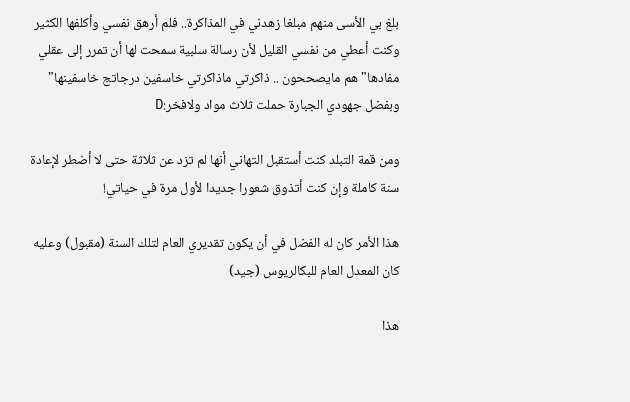بلغ بي الأسى منهم مبلغا زهدني في المذاكرة.. فلم أرهق نفسي وأكلفها الكثير وكنت أعطي من نفسي القليل لأن رسالة سلبية سمحت لها أن تمرر إلى عقلي مفادها" هم مايصححون .. ذاكرتي ماذاكرتي خاسفين درجاتج خاسفينها" وبفضل جهودي الجبارة حملت ثلاث مواد ولافخر:D

ومن قمة التبلد كنت أستقبل التهاني أنها لم تزد عن ثلاثة حتى لا أضطر لإعادة سنة كاملة وإن كنت أتذوق شعورا جديدا لأول مرة في حياتي!

هذا الأمر كان له الفضل في أن يكون تقديري العام لتلك السنة (مقبول) وعليه كان المعدل العام للبكالريوس (جيد)

هذا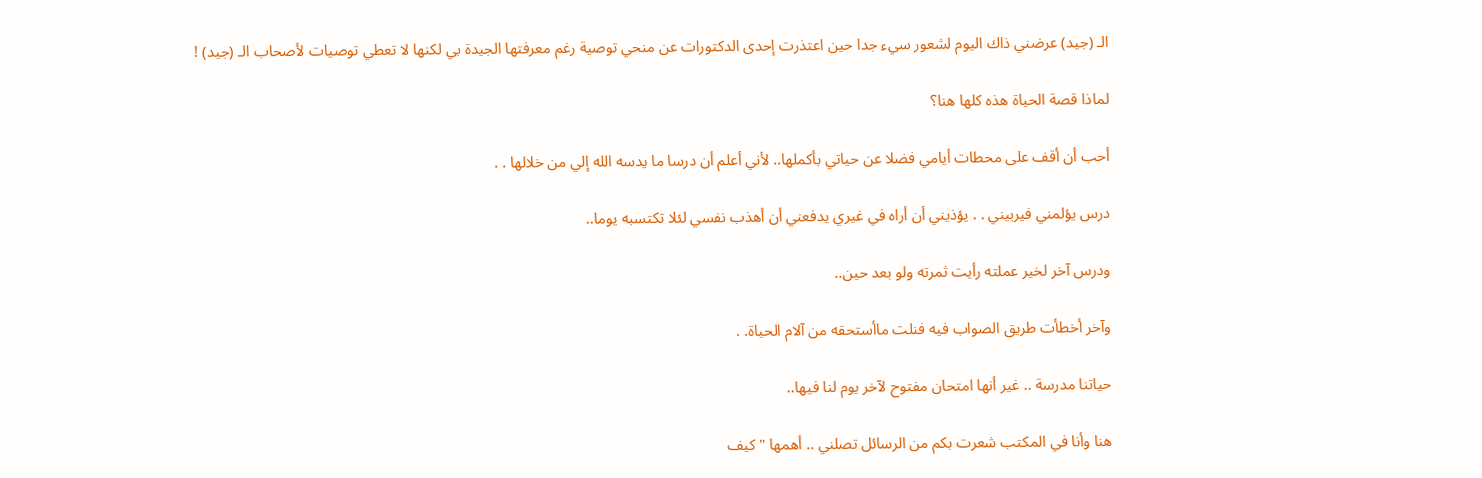الـ (جيد) عرضني ذاك اليوم لشعور سيء جدا حين اعتذرت إحدى الدكتورات عن منحي توصية رغم معرفتها الجيدة بي لكنها لا تعطي توصيات لأصحاب الـ (جيد) !

لماذا قصة الحياة هذه كلها هنا؟

أحب أن أقف على محطات أيامي فضلا عن حياتي بأكملها.. لأني أعلم أن درسا ما يدسه الله إلي من خلالها . .

درس يؤلمني فيربيني . . يؤذيني أن أراه في غيري يدفعني أن أهذب نفسي لئلا تكتسبه يوما..

ودرس آخر لخير عملته رأيت ثمرته ولو بعد حين..

وآخر أخطأت طريق الصواب فيه فنلت ماأستحقه من آلام الحياة. .

حياتنا مدرسة .. غير أنها امتحان مفتوح لآخر يوم لنا فيها..

هنا وأنا في المكتب شعرت بكم من الرسائل تصلني .. أهمها " كيف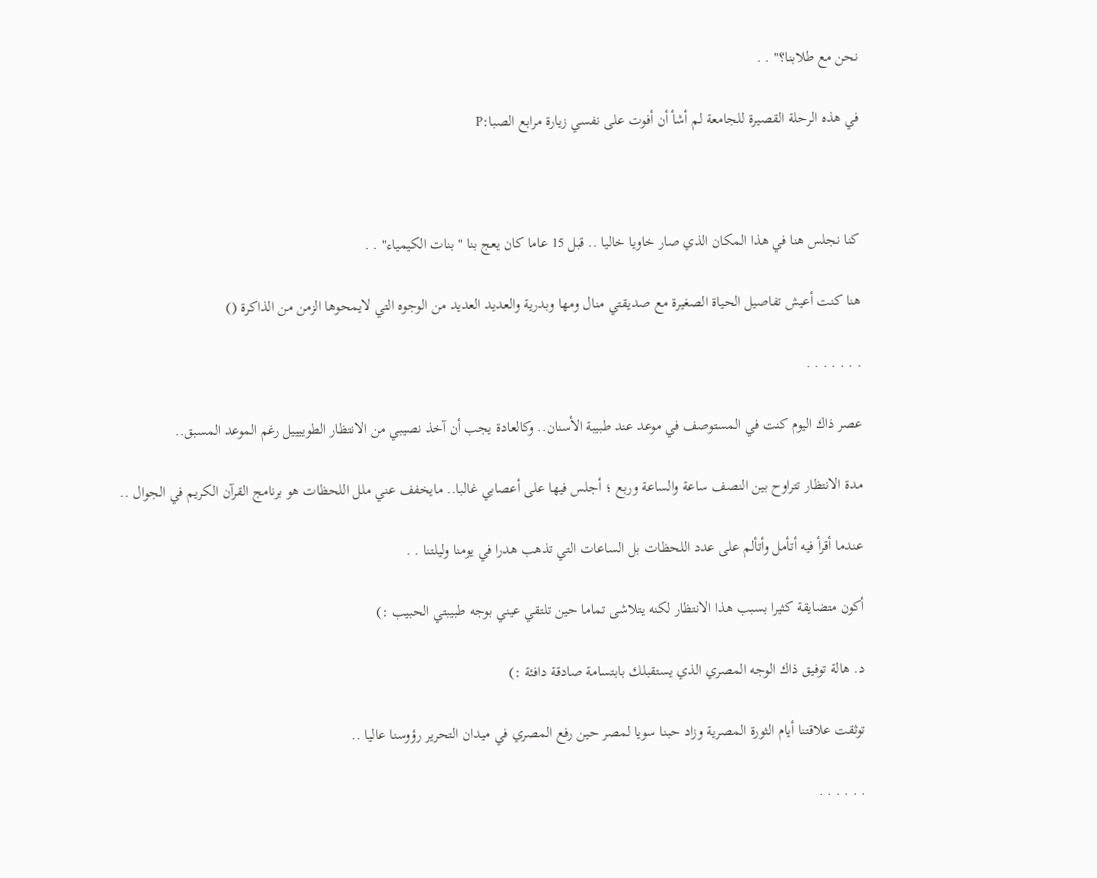نحن مع طلابنا؟" . .

في هذه الرحلة القصيرة للجامعة لم أشأ أن أفوت على نفسي زيارة مرابع الصبا:P



كنا نجلس هنا في هذا المكان الذي صار خاويا خاليا .. قبل 15 عاما كان يعج بنا "بنات الكيمياء" . .

هنا كنت أعيش تفاصيل الحياة الصغيرة مع صديقتي منال ومها وبدرية والعديد العديد من الوجوه التي لايمحوها الزمن من الذاكرة ()

. . . . . . .

عصر ذاك اليوم كنت في المستوصف في موعد عند طبيبة الأسنان.. وكالعادة يجب أن آخذ نصيبي من الانتظار الطوييييل رغم الموعد المسبق..

مدة الانتظار تتراوح بين النصف ساعة والساعة وربع ؛ أجلس فيها على أعصابي غالبا.. مايخفف عني ملل اللحظات هو برنامج القرآن الكريم في الجوال ..

عندما أقرأ فيه أتأمل وأتألم على عدد اللحظات بل الساعات التي تذهب هدرا في يومنا وليلتنا . .

أكون متضايقة كثيرا بسبب هذا الانتظار لكنه يتلاشى تماما حين تلتقي عيني بوجه طبيبتي الحبيب :)

د. هالة توفيق ذاك الوجه المصري الذي يستقبلك بابتسامة صادقة دافئة :)

توثقت علاقتنا أيام الثورة المصرية وزاد حبنا سويا لمصر حين رفع المصري في ميدان التحرير رؤوسنا عاليا ..

. . . . . .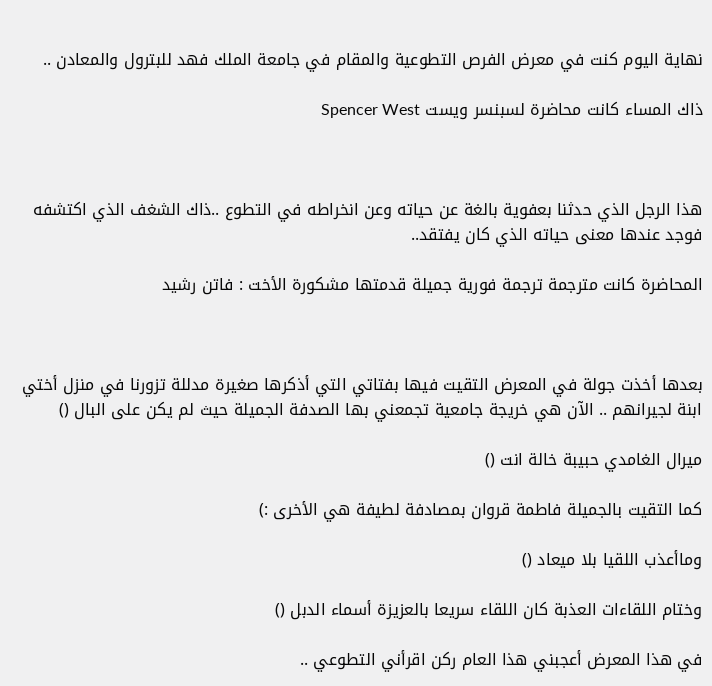نهاية اليوم كنت في معرض الفرص التطوعية والمقام في جامعة الملك فهد للبترول والمعادن ..

ذاك المساء كانت محاضرة لسبنسر ويست Spencer West



هذا الرجل الذي حدثنا بعفوية بالغة عن حياته وعن انخراطه في التطوع ..ذاك الشغف الذي اكتشفه فوجد عندها معنى حياته الذي كان يفتقد..

المحاضرة كانت مترجمة ترجمة فورية جميلة قدمتها مشكورة الأخت : فاتن رشيد



بعدها أخذت جولة في المعرض التقيت فيها بفتاتي التي أذكرها صغيرة مدللة تزورنا في منزل أختي ابنة لجيرانهم .. الآن هي خريجة جامعية تجمعني بها الصدفة الجميلة حيث لم يكن على البال ()

ميرال الغامدي حبيبة خالة انت ()

كما التقيت بالجميلة فاطمة قروان بمصادفة لطيفة هي الأخرى :)

وماأعذب اللقيا بلا ميعاد ()

وختام اللقاءات العذبة كان اللقاء سريعا بالعزيزة أسماء الدبل ()

في هذا المعرض أعجبني هذا العام ركن اقرأني التطوعي ..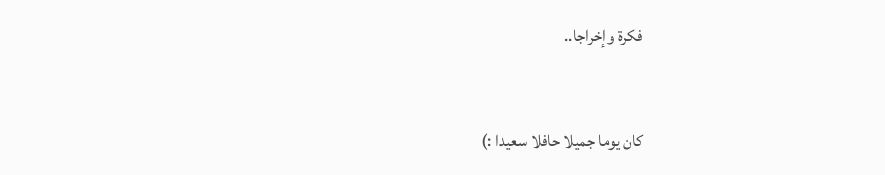فكرة وإخراجا..



كان يوما جميلا حافلا سعيدا :)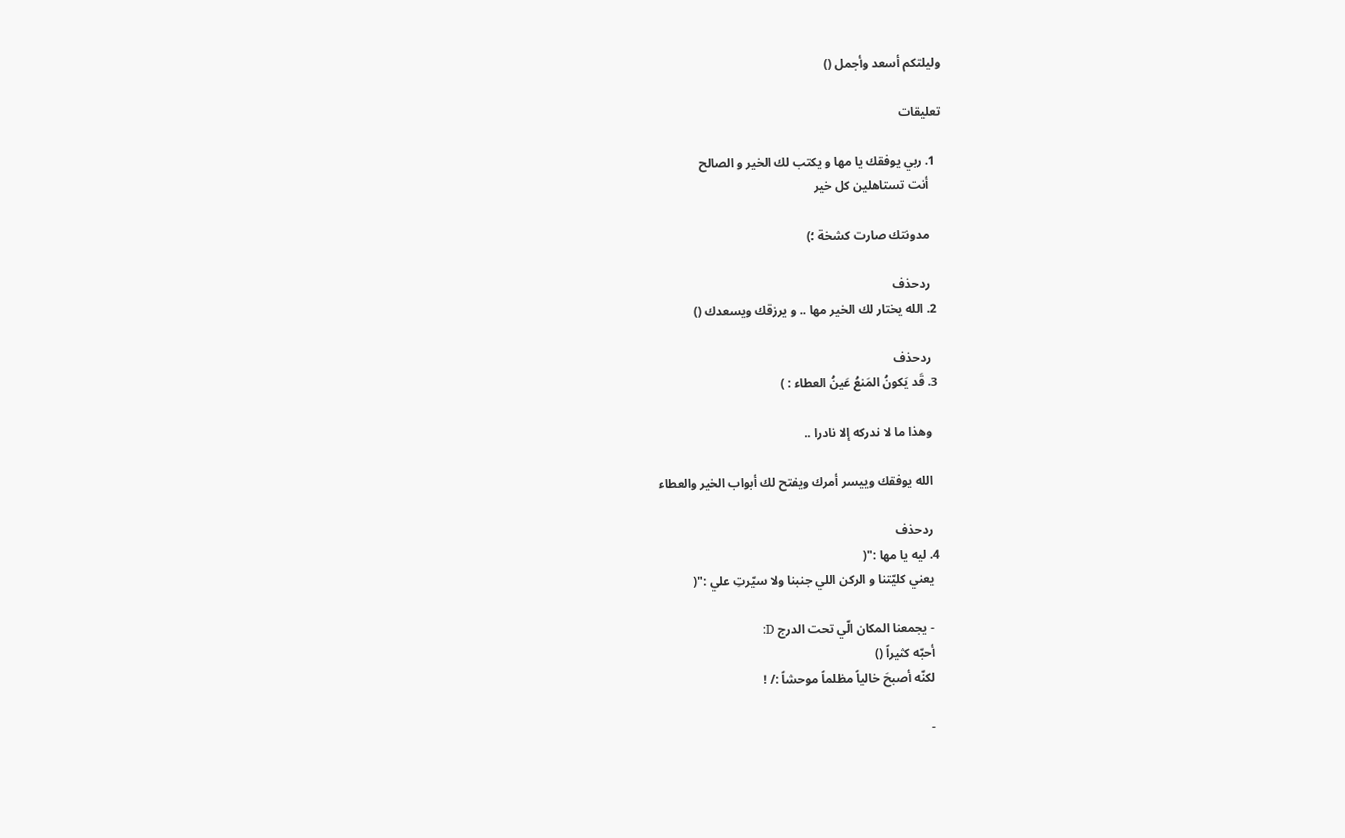وليلتكم أسعد وأجمل ()

تعليقات

  1. ربي يوفقك يا مها و يكتب لك الخير و الصالح
    أنت تستاهلين كل خير

    مدونتك صارت كشخة ؛)

    ردحذف
  2. الله يختار لك الخير مها .. و يرزقك ويسعدك ()

    ردحذف
  3. قَد يَكونُ المَنعُ عَينُ العطاء : )

    وهذا ما لا ندركه إلا نادرا ..

    الله يوفقك وييسر أمرك ويفتح لك أبواب الخير والعطاء

    ردحذف
  4. ليه يا مها :"(
    يعني كليّتنا و الركن اللي جنبنا ولا سيّرتِ علي :"(

    - يجمعنا المكان الّي تحت الدرج D:
    أحبّه كثيراً ()
    لكنّه أصبحَ خالياً مظلماً موحشاً :/ !

    -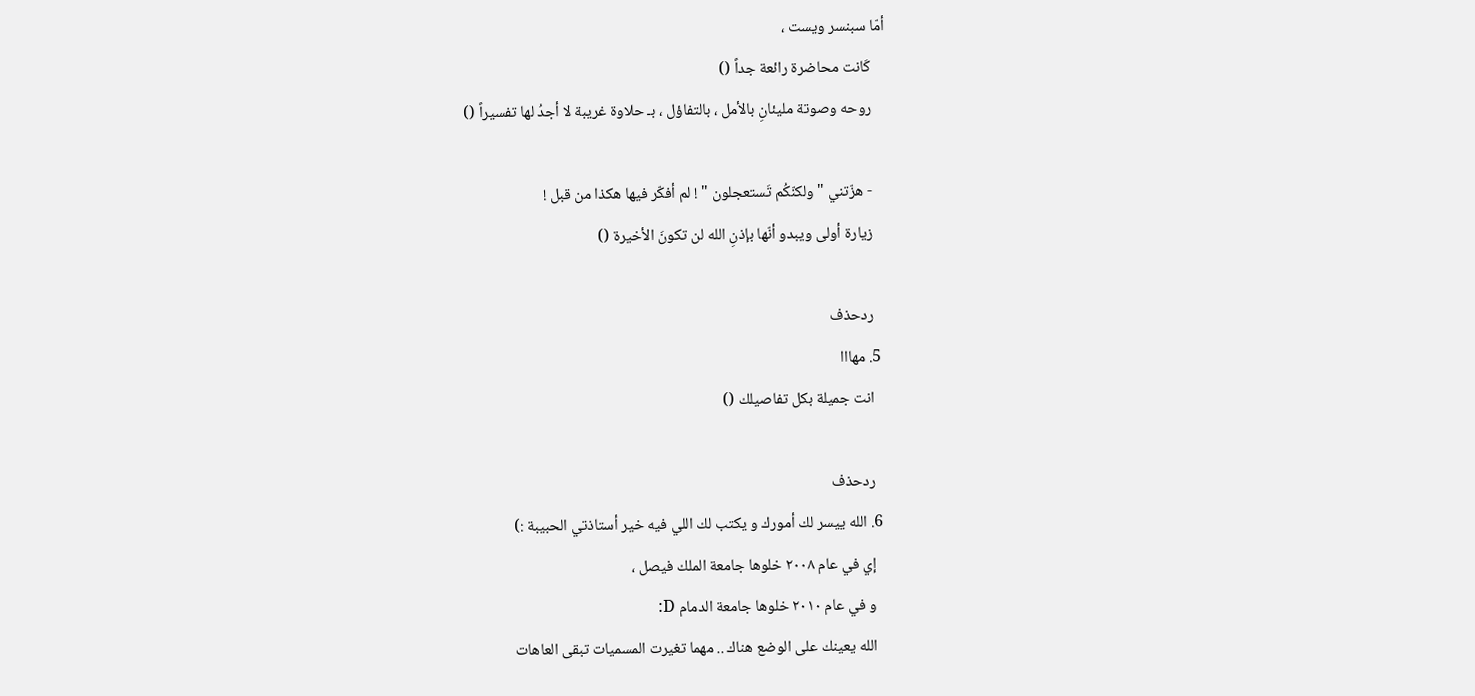أمّا سبنسر ويست ،
    كَانت محاضرة رائعة جداً ()
    روحه وصوتة مليئانِ بالأمل ، بالتفاؤل ، بـ حلاوة غريبة لا أجدُ لها تفسيراً ()

    - هزّتني " ولكنّكُم تَستعجلون " ! لم أفكّر فيها هكذا من قبل !
    زيارة أولى ويبدو أنّها بإذنِ الله لن تكونَ الأخيرة ()

    ردحذف
  5. مهااا
    انت جميلة بكل تفاصيلك ()

    ردحذف
  6. الله ييسر لك أمورك و يكتب لك اللي فيه خير أستاذتي الحبيبة :)
    إي في عام ٢٠٠٨ خلوها جامعة الملك فيصل ،
    و في عام ٢٠١٠ خلوها جامعة الدمام D:
    الله يعينك على الوضع هناك .. مهما تغيرت المسميات تبقى العاهات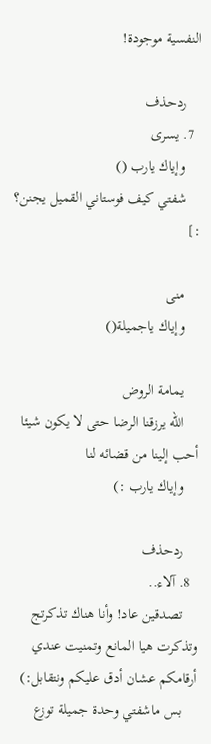النفسية موجودة!

    ردحذف
  7. يسرى
    وإياك يارب ()
    شفتي كيف فوستاني القميل يجنن؟ :]

    منى
    وإياك ياجميلة()

    يمامة الروض
    الله يرزقنا الرضا حتى لا يكون شيئا أحب إلينا من قضائه لنا
    وإياك يارب :)

    ردحذف
  8. آلاء..
    تصدقين عاد! وأنا هناك تذكرتج وتذكرت هيا المانع وتمنيت عندي أرقامكم عشان أدق عليكم ونتقابل:)
    بس ماشفتي وحدة جميلة توزع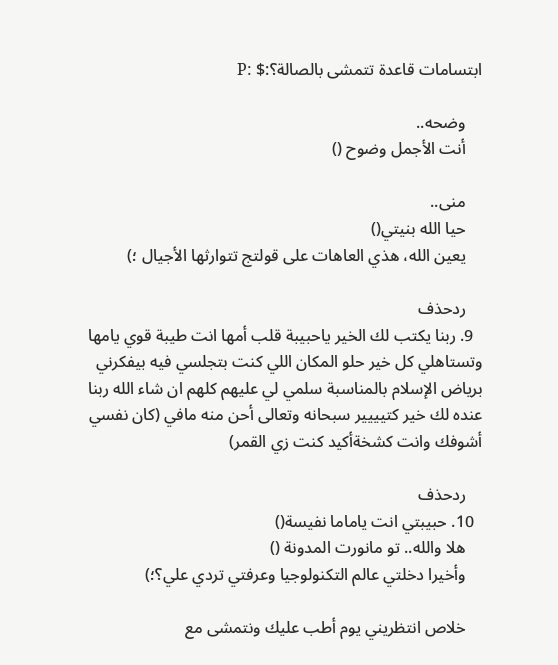ابتسامات قاعدة تتمشى بالصالة؟:$ :P

    وضحه..
    أنت الأجمل وضوح ()

    منى..
    حيا الله بنيتي()
    يعين الله، هذي العاهات على قولتج تتوارثها الأجيال ؛)

    ردحذف
  9. ربنا يكتب لك الخير ياحبيبة قلب أمها انت طيبة قوي يامها وتستاهلي كل خير حلو المكان اللي كنت بتجلسي فيه بيفكرني برياض الإسلام بالمناسبة سلمي لي عليهم كلهم ان شاء الله ربنا عنده لك خير كتيييير سبحانه وتعالى أحن منه مافي (كان نفسي أشوفك وانت كشخةأكيد كنت زي القمر)

    ردحذف
  10. حبيبتي انت ياماما نفيسة()
    هلا والله.. تو مانورت المدونة ()
    وأخيرا دخلتي عالم التكنولوجيا وعرفتي تردي علي؟؛)

    خلاص انتظريني يوم أطب عليك ونتمشى مع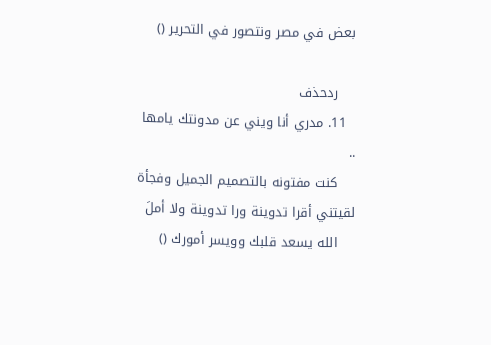بعض في مصر ونتصور في التحرير ()

    ردحذف
  11. مدري أنا ويني عن مدونتك يامها ..
    كنت مفتونه بالتصميم الجميل وفجأة لقيتني أقرا تدوينة ورا تدوينة ولا أملَ
    الله يسعد قلبك وويسر أمورك ()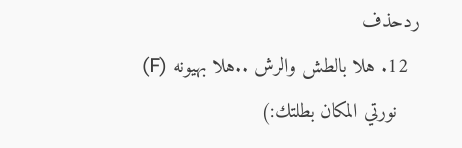ردحذف
  12. هلا بالطش والرش ..هلا بهيونه (F)
    نورتي المكان بطلتك:)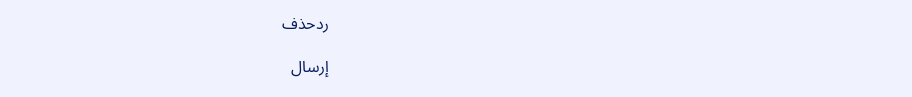ردحذف

إرسال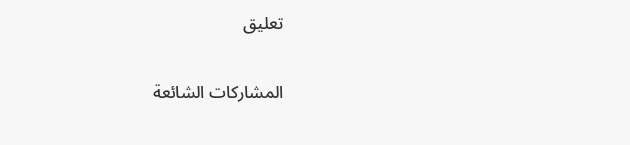تعليق

المشاركات الشائعة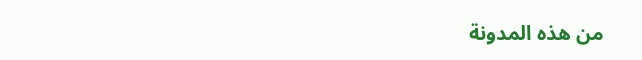من هذه المدونة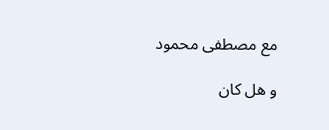مع مصطفى محمود

و هل كان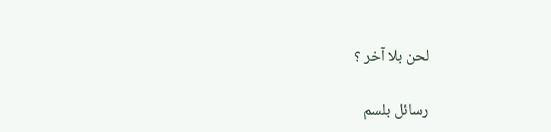لحن بلا آخر ؟

رسائل بلسم